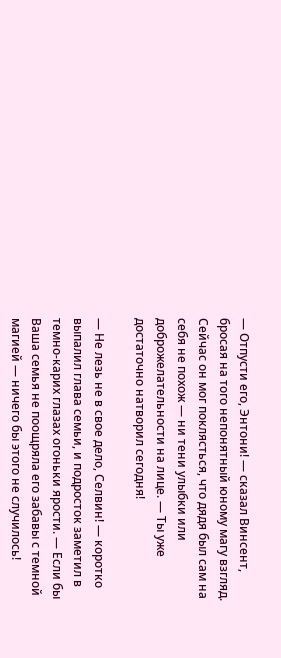— Отпусти его, Энтони! — сказал Винсент, бросая на того непонятный юному магу взгляд. Сейчас он мог поклясться, что дядя был сам на себя не похож — ни тени улыбки или доброжелательности на лице. — Ты уже достаточно натворил сегодня!

— Не лезь не в свое дело, Селвин! — коротко выпалил глава семьи, и подросток заметил в темно-карих глазах огоньки ярости. — Если бы Ваша семья не поощряла его забавы с темной магией — ничего бы этого не случилось!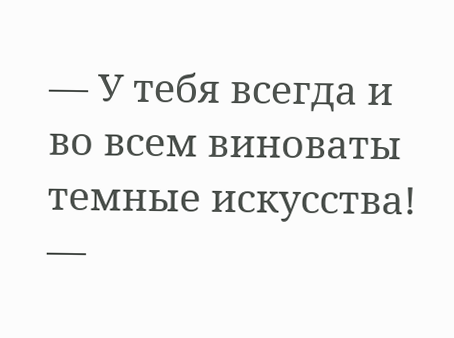— У тебя всегда и во всем виноваты темные искусства! —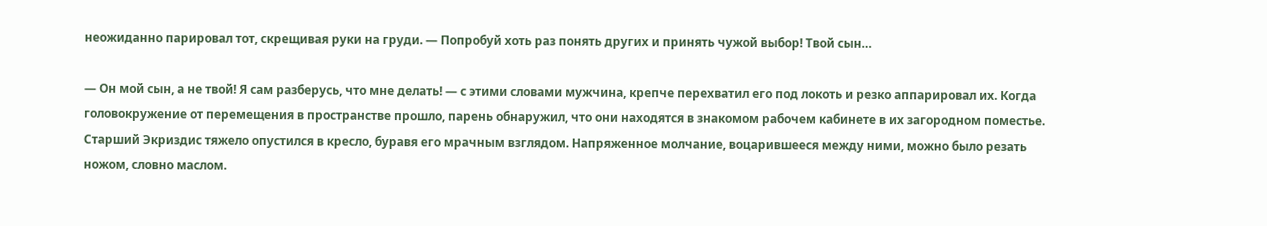неожиданно парировал тот, скрещивая руки на груди. — Попробуй хоть раз понять других и принять чужой выбор! Твой сын…

— Он мой сын, а не твой! Я сам разберусь, что мне делать! — с этими словами мужчина, крепче перехватил его под локоть и резко аппарировал их. Когда головокружение от перемещения в пространстве прошло, парень обнаружил, что они находятся в знакомом рабочем кабинете в их загородном поместье. Старший Экриздис тяжело опустился в кресло, буравя его мрачным взглядом. Напряженное молчание, воцарившееся между ними, можно было резать ножом, словно маслом.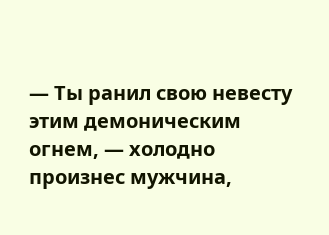— Ты ранил свою невесту этим демоническим огнем, — холодно произнес мужчина,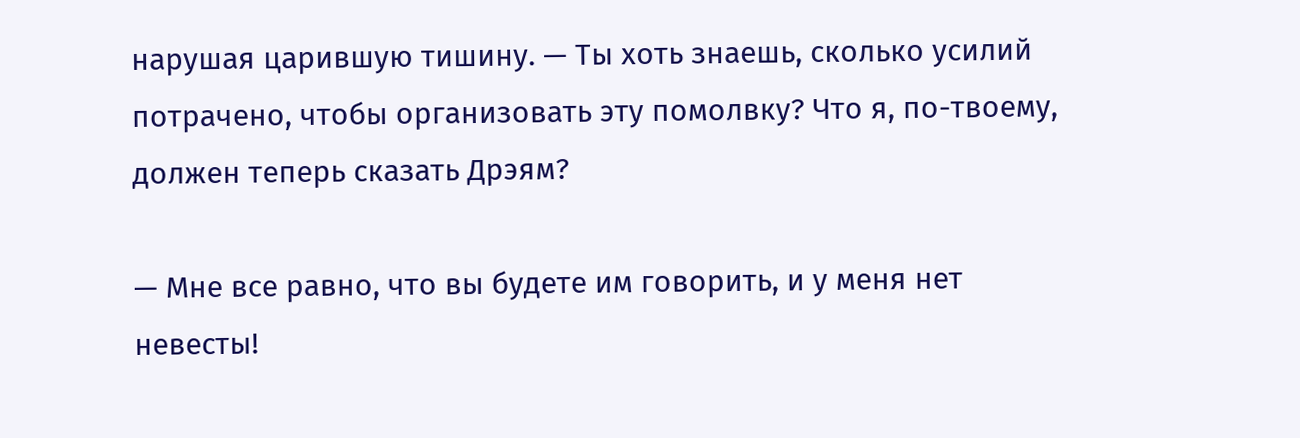нарушая царившую тишину. — Ты хоть знаешь, сколько усилий потрачено, чтобы организовать эту помолвку? Что я, по-твоему, должен теперь сказать Дрэям?

— Мне все равно, что вы будете им говорить, и у меня нет невесты!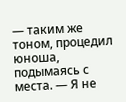— таким же тоном, процедил юноша, подымаясь с места. — Я не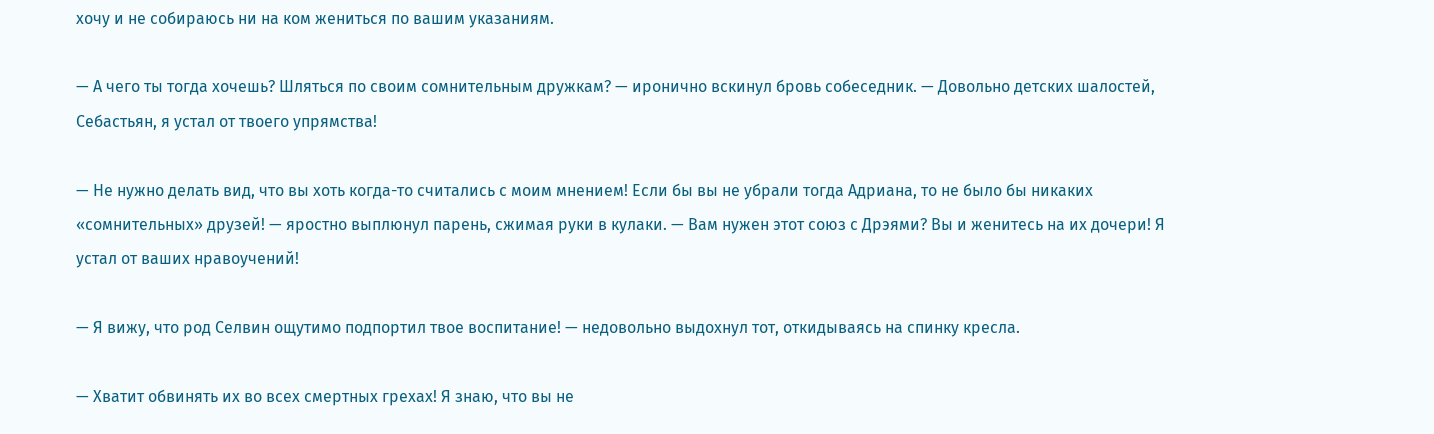хочу и не собираюсь ни на ком жениться по вашим указаниям.

— А чего ты тогда хочешь? Шляться по своим сомнительным дружкам? — иронично вскинул бровь собеседник. — Довольно детских шалостей, Себастьян, я устал от твоего упрямства!

— Не нужно делать вид, что вы хоть когда-то считались с моим мнением! Если бы вы не убрали тогда Адриана, то не было бы никаких «сомнительных» друзей! — яростно выплюнул парень, сжимая руки в кулаки. — Вам нужен этот союз с Дрэями? Вы и женитесь на их дочери! Я устал от ваших нравоучений!

— Я вижу, что род Селвин ощутимо подпортил твое воспитание! — недовольно выдохнул тот, откидываясь на спинку кресла.

— Хватит обвинять их во всех смертных грехах! Я знаю, что вы не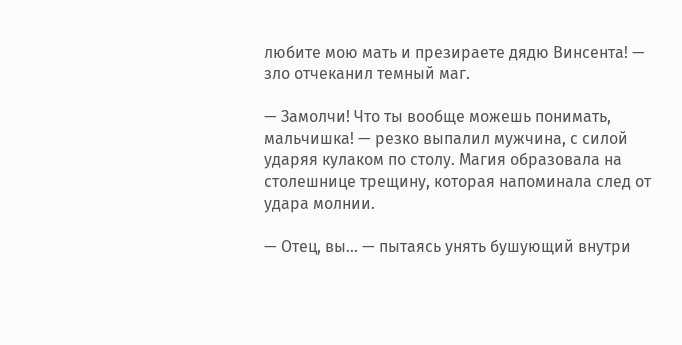любите мою мать и презираете дядю Винсента! — зло отчеканил темный маг.

— Замолчи! Что ты вообще можешь понимать, мальчишка! — резко выпалил мужчина, с силой ударяя кулаком по столу. Магия образовала на столешнице трещину, которая напоминала след от удара молнии.

— Отец, вы… — пытаясь унять бушующий внутри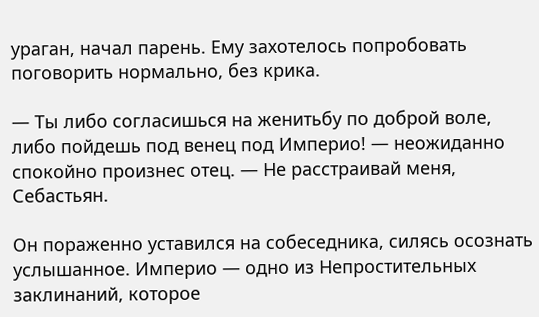ураган, начал парень. Ему захотелось попробовать поговорить нормально, без крика.

— Ты либо согласишься на женитьбу по доброй воле, либо пойдешь под венец под Империо! — неожиданно спокойно произнес отец. — Не расстраивай меня, Себастьян.

Он пораженно уставился на собеседника, силясь осознать услышанное. Империо — одно из Непростительных заклинаний, которое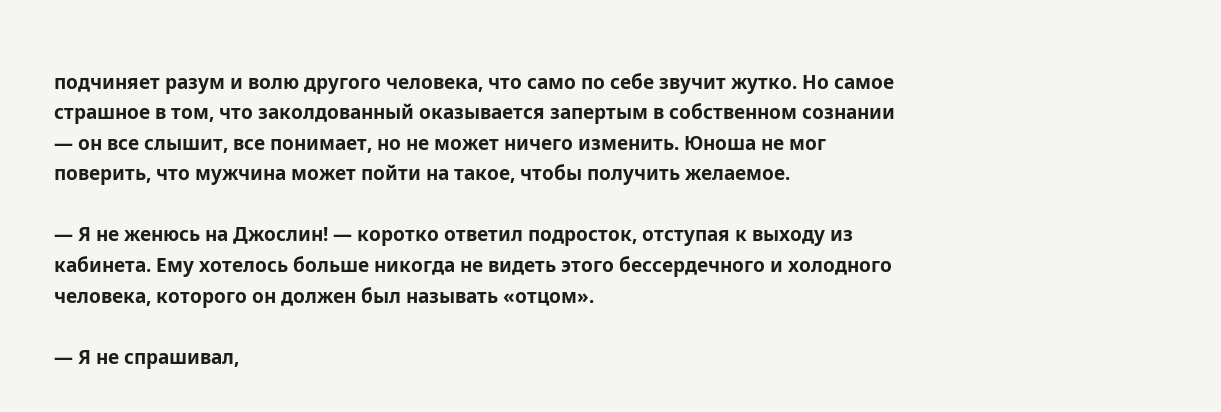подчиняет разум и волю другого человека, что само по себе звучит жутко. Но самое страшное в том, что заколдованный оказывается запертым в собственном сознании — он все слышит, все понимает, но не может ничего изменить. Юноша не мог поверить, что мужчина может пойти на такое, чтобы получить желаемое.

— Я не женюсь на Джослин! — коротко ответил подросток, отступая к выходу из кабинета. Ему хотелось больше никогда не видеть этого бессердечного и холодного человека, которого он должен был называть «отцом».

— Я не спрашивал,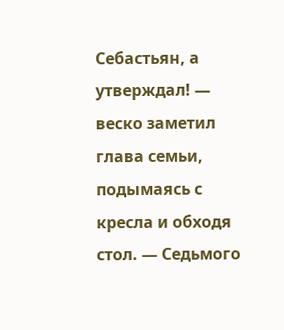Себастьян, а утверждал! — веско заметил глава семьи, подымаясь с кресла и обходя стол. — Седьмого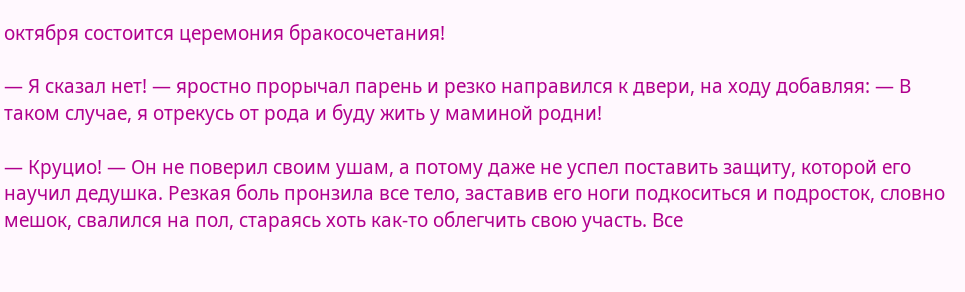октября состоится церемония бракосочетания!

— Я сказал нет! — яростно прорычал парень и резко направился к двери, на ходу добавляя: — В таком случае, я отрекусь от рода и буду жить у маминой родни!

— Круцио! — Он не поверил своим ушам, а потому даже не успел поставить защиту, которой его научил дедушка. Резкая боль пронзила все тело, заставив его ноги подкоситься и подросток, словно мешок, свалился на пол, стараясь хоть как-то облегчить свою участь. Все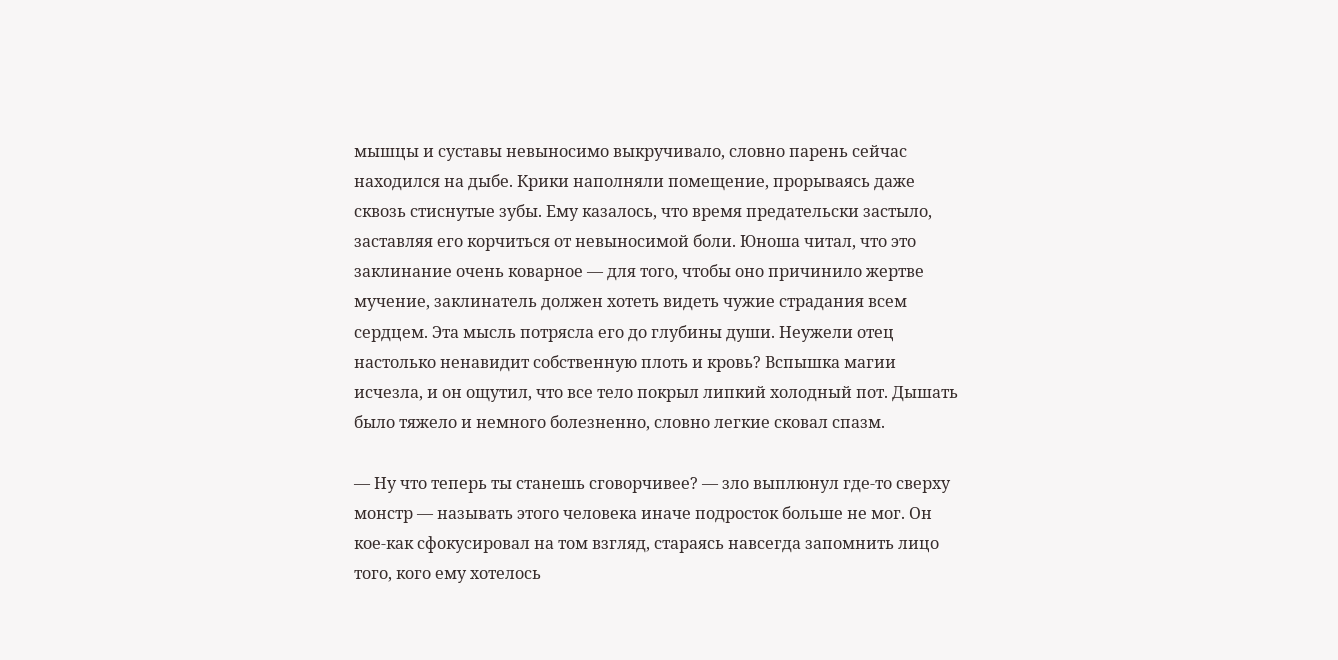мышцы и суставы невыносимо выкручивало, словно парень сейчас находился на дыбе. Крики наполняли помещение, прорываясь даже сквозь стиснутые зубы. Ему казалось, что время предательски застыло, заставляя его корчиться от невыносимой боли. Юноша читал, что это заклинание очень коварное — для того, чтобы оно причинило жертве мучение, заклинатель должен хотеть видеть чужие страдания всем сердцем. Эта мысль потрясла его до глубины души. Неужели отец настолько ненавидит собственную плоть и кровь? Вспышка магии исчезла, и он ощутил, что все тело покрыл липкий холодный пот. Дышать было тяжело и немного болезненно, словно легкие сковал спазм.

— Ну что теперь ты станешь сговорчивее? — зло выплюнул где-то сверху монстр — называть этого человека иначе подросток больше не мог. Он кое-как сфокусировал на том взгляд, стараясь навсегда запомнить лицо того, кого ему хотелось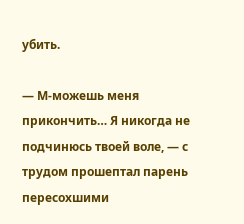убить.

— М-можешь меня прикончить… Я никогда не подчинюсь твоей воле, — с трудом прошептал парень пересохшими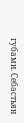губами. Себастьян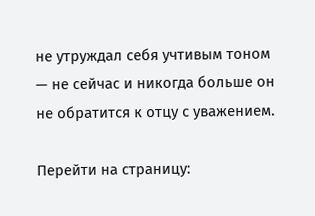не утруждал себя учтивым тоном — не сейчас и никогда больше он не обратится к отцу с уважением.

Перейти на страницу: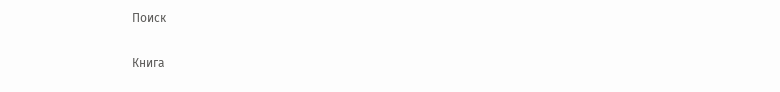Поиск

Книга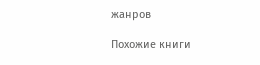жанров

Похожие книги